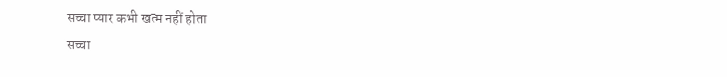सच्चा प्यार कभी खत्म नहीं होता
सच्चा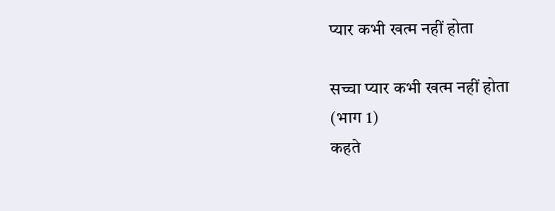प्यार कभी खत्म नहीं होता

सच्चा प्यार कभी खत्म नहीं होता
(भाग 1)
कहते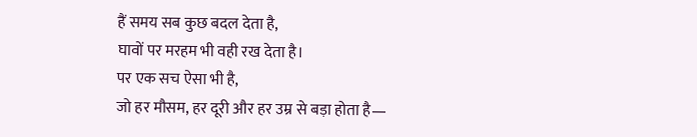हैं समय सब कुछ बदल देता है,
घावों पर मरहम भी वही रख देता है।
पर एक सच ऐसा भी है,
जो हर मौसम, हर दूरी और हर उम्र से बड़ा होता है—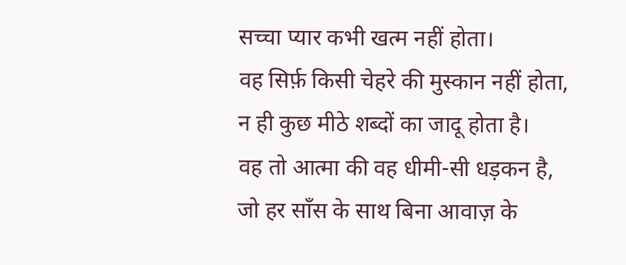सच्चा प्यार कभी खत्म नहीं होता।
वह सिर्फ़ किसी चेहरे की मुस्कान नहीं होता,
न ही कुछ मीठे शब्दों का जादू होता है।
वह तो आत्मा की वह धीमी-सी धड़कन है,
जो हर साँस के साथ बिना आवाज़ के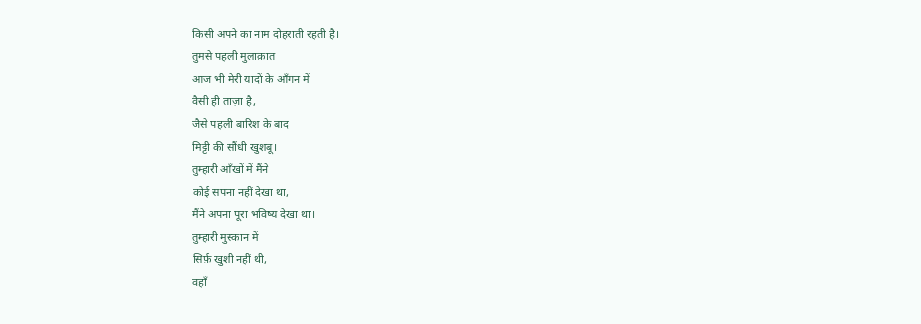किसी अपने का नाम दोहराती रहती है।
तुमसे पहली मुलाक़ात
आज भी मेरी यादों के आँगन में
वैसी ही ताज़ा है,
जैसे पहली बारिश के बाद
मिट्टी की सौंधी खुशबू।
तुम्हारी आँखों में मैंने
कोई सपना नहीं देखा था,
मैंने अपना पूरा भविष्य देखा था।
तुम्हारी मुस्कान में
सिर्फ़ खुशी नहीं थी,
वहाँ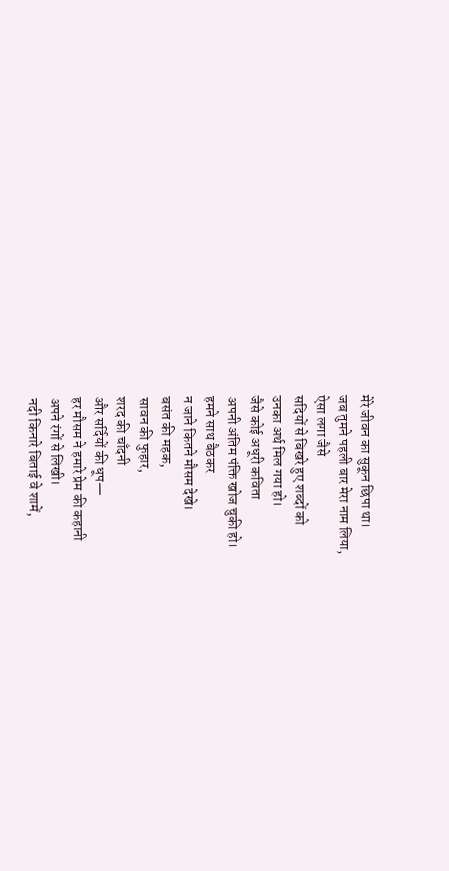मेरे जीवन का सुकून छिपा था।
जब तुमने पहली बार मेरा नाम लिया,
ऐसा लगा जैसे
सदियों से बिखरे हुए शब्दों को
उनका अर्थ मिल गया हो।
जैसे कोई अधूरी कविता
अपनी अंतिम पंक्ति खोज चुकी हो।
हमने साथ बैठकर
न जाने कितने मौसम देखे।
बसंत की महक,
सावन की फुहार,
शरद की चाँदनी
और सर्दियों की धूप—
हर मौसम ने हमारे प्रेम की कहानी
अपने रंगों से लिखी।
नदी किनारे बिताई वे शामें,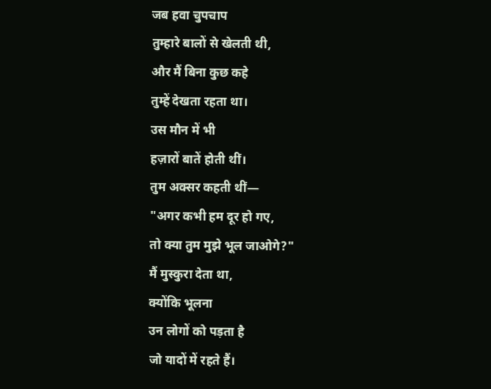जब हवा चुपचाप
तुम्हारे बालों से खेलती थी,
और मैं बिना कुछ कहे
तुम्हें देखता रहता था।
उस मौन में भी
हज़ारों बातें होती थीं।
तुम अक्सर कहती थीं—
"अगर कभी हम दूर हो गए,
तो क्या तुम मुझे भूल जाओगे?"
मैं मुस्कुरा देता था,
क्योंकि भूलना
उन लोगों को पड़ता है
जो यादों में रहते हैं।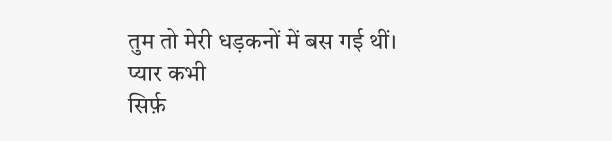तुम तो मेरी धड़कनों में बस गई थीं।
प्यार कभी
सिर्फ़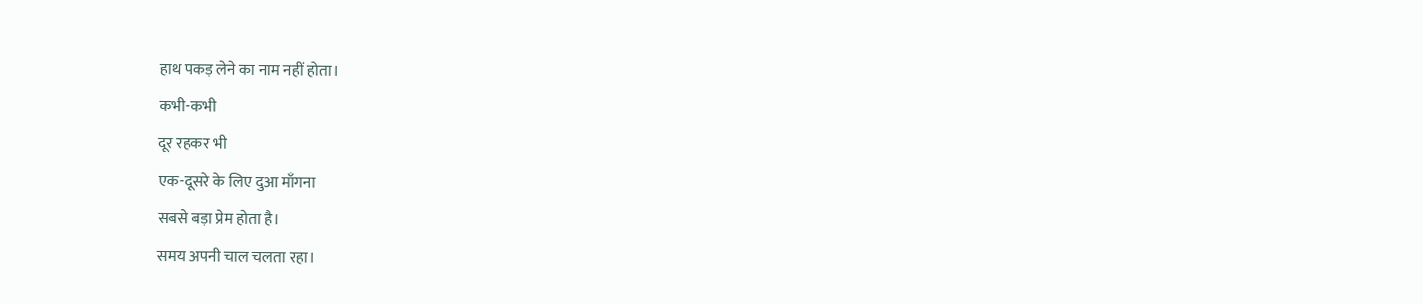हाथ पकड़ लेने का नाम नहीं होता।
कभी-कभी
दूर रहकर भी
एक-दूसरे के लिए दुआ माँगना
सबसे बड़ा प्रेम होता है।
समय अपनी चाल चलता रहा।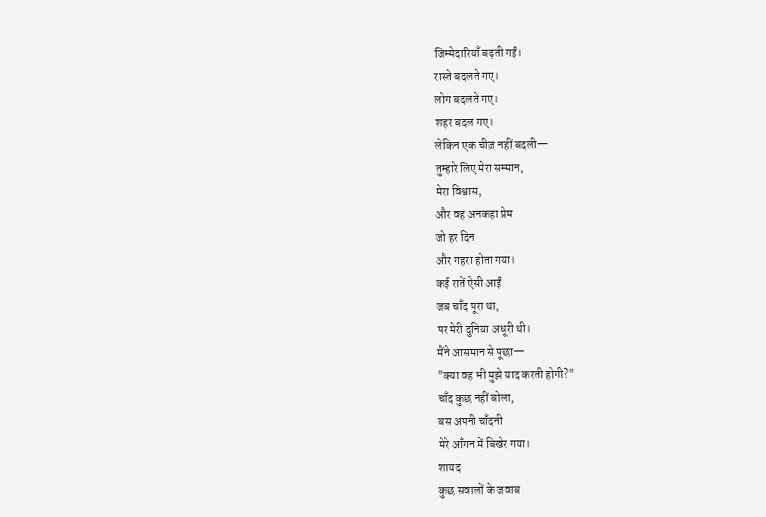जिम्मेदारियाँ बढ़ती गईं।
रास्ते बदलते गए।
लोग बदलते गए।
शहर बदल गए।
लेकिन एक चीज़ नहीं बदली—
तुम्हारे लिए मेरा सम्मान,
मेरा विश्वास,
और वह अनकहा प्रेम
जो हर दिन
और गहरा होता गया।
कई रातें ऐसी आईं
जब चाँद पूरा था,
पर मेरी दुनिया अधूरी थी।
मैंने आसमान से पूछा—
"क्या वह भी मुझे याद करती होगी?"
चाँद कुछ नहीं बोला,
बस अपनी चाँदनी
मेरे आँगन में बिखेर गया।
शायद
कुछ सवालों के जवाब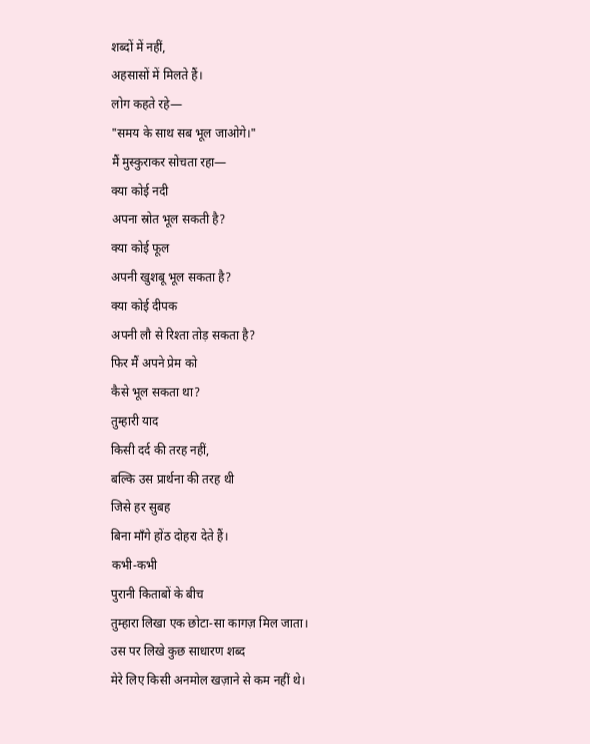शब्दों में नहीं,
अहसासों में मिलते हैं।
लोग कहते रहे—
"समय के साथ सब भूल जाओगे।"
मैं मुस्कुराकर सोचता रहा—
क्या कोई नदी
अपना स्रोत भूल सकती है?
क्या कोई फूल
अपनी खुशबू भूल सकता है?
क्या कोई दीपक
अपनी लौ से रिश्ता तोड़ सकता है?
फिर मैं अपने प्रेम को
कैसे भूल सकता था?
तुम्हारी याद
किसी दर्द की तरह नहीं,
बल्कि उस प्रार्थना की तरह थी
जिसे हर सुबह
बिना माँगे होंठ दोहरा देते हैं।
कभी-कभी
पुरानी किताबों के बीच
तुम्हारा लिखा एक छोटा-सा कागज़ मिल जाता।
उस पर लिखे कुछ साधारण शब्द
मेरे लिए किसी अनमोल खज़ाने से कम नहीं थे।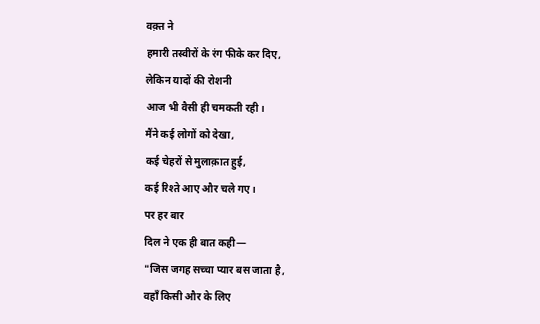वक़्त ने
हमारी तस्वीरों के रंग फीके कर दिए,
लेकिन यादों की रोशनी
आज भी वैसी ही चमकती रही।
मैंने कई लोगों को देखा,
कई चेहरों से मुलाक़ात हुई,
कई रिश्ते आए और चले गए।
पर हर बार
दिल ने एक ही बात कही—
"जिस जगह सच्चा प्यार बस जाता है,
वहाँ किसी और के लिए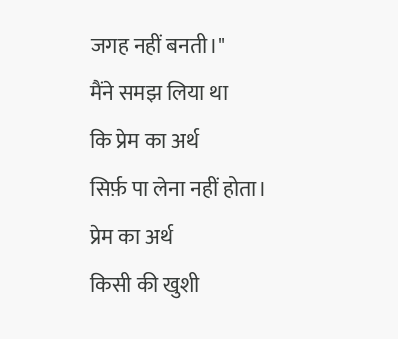जगह नहीं बनती।"
मैंने समझ लिया था
कि प्रेम का अर्थ
सिर्फ़ पा लेना नहीं होता।
प्रेम का अर्थ
किसी की खुशी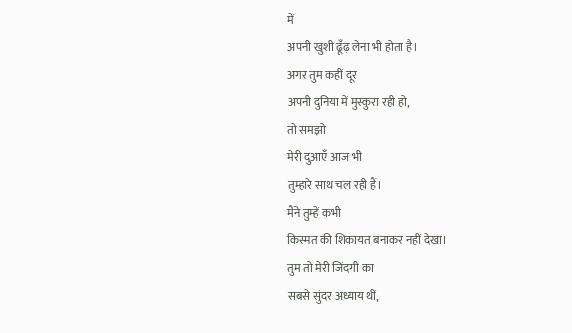में
अपनी खुशी ढूँढ़ लेना भी होता है।
अगर तुम कहीं दूर
अपनी दुनिया में मुस्कुरा रही हो,
तो समझो
मेरी दुआएँ आज भी
तुम्हारे साथ चल रही हैं।
मैंने तुम्हें कभी
किस्मत की शिकायत बनाकर नहीं देखा।
तुम तो मेरी जिंदगी का
सबसे सुंदर अध्याय थीं,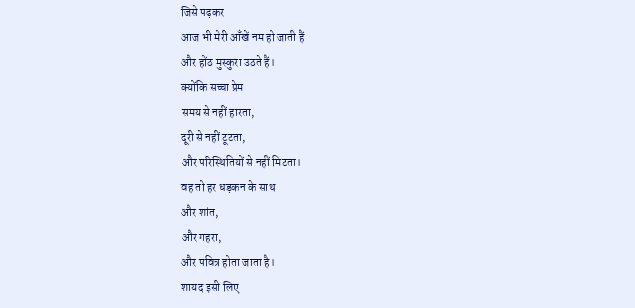जिसे पढ़कर
आज भी मेरी आँखें नम हो जाती हैं
और होंठ मुस्कुरा उठते हैं।
क्योंकि सच्चा प्रेम
समय से नहीं हारता,
दूरी से नहीं टूटता,
और परिस्थितियों से नहीं मिटता।
वह तो हर धड़कन के साथ
और शांत,
और गहरा,
और पवित्र होता जाता है।
शायद इसी लिए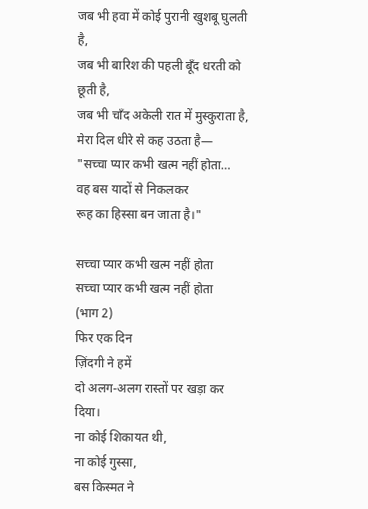जब भी हवा में कोई पुरानी खुशबू घुलती है,
जब भी बारिश की पहली बूँद धरती को छूती है,
जब भी चाँद अकेली रात में मुस्कुराता है,
मेरा दिल धीरे से कह उठता है—
"सच्चा प्यार कभी खत्म नहीं होता…
वह बस यादों से निकलकर
रूह का हिस्सा बन जाता है।"

सच्चा प्यार कभी खत्म नहीं होता
सच्चा प्यार कभी खत्म नहीं होता
(भाग 2)
फिर एक दिन
ज़िंदगी ने हमें
दो अलग-अलग रास्तों पर खड़ा कर दिया।
ना कोई शिकायत थी,
ना कोई गुस्सा,
बस किस्मत ने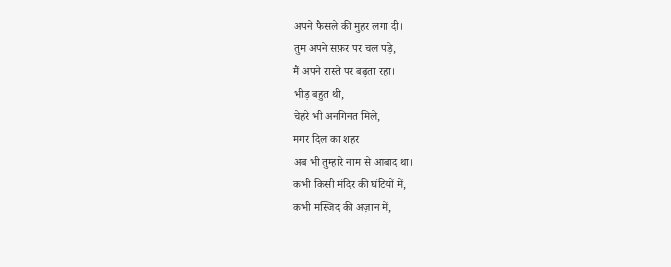अपने फैसले की मुहर लगा दी।
तुम अपने सफ़र पर चल पड़े,
मैं अपने रास्ते पर बढ़ता रहा।
भीड़ बहुत थी,
चेहरे भी अनगिनत मिले,
मगर दिल का शहर
अब भी तुम्हारे नाम से आबाद था।
कभी किसी मंदिर की घंटियों में,
कभी मस्जिद की अज़ान में,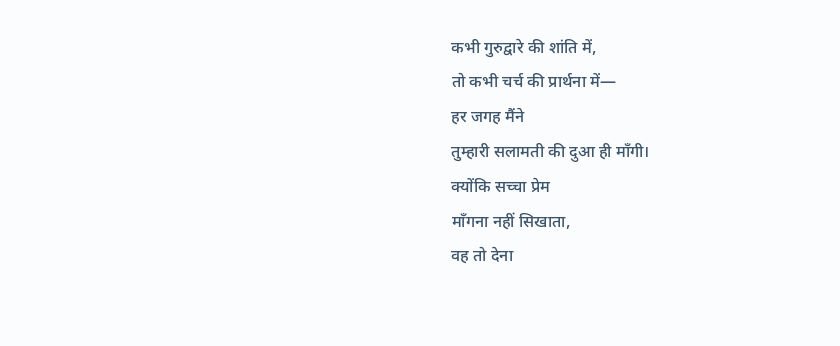कभी गुरुद्वारे की शांति में,
तो कभी चर्च की प्रार्थना में—
हर जगह मैंने
तुम्हारी सलामती की दुआ ही माँगी।
क्योंकि सच्चा प्रेम
माँगना नहीं सिखाता,
वह तो देना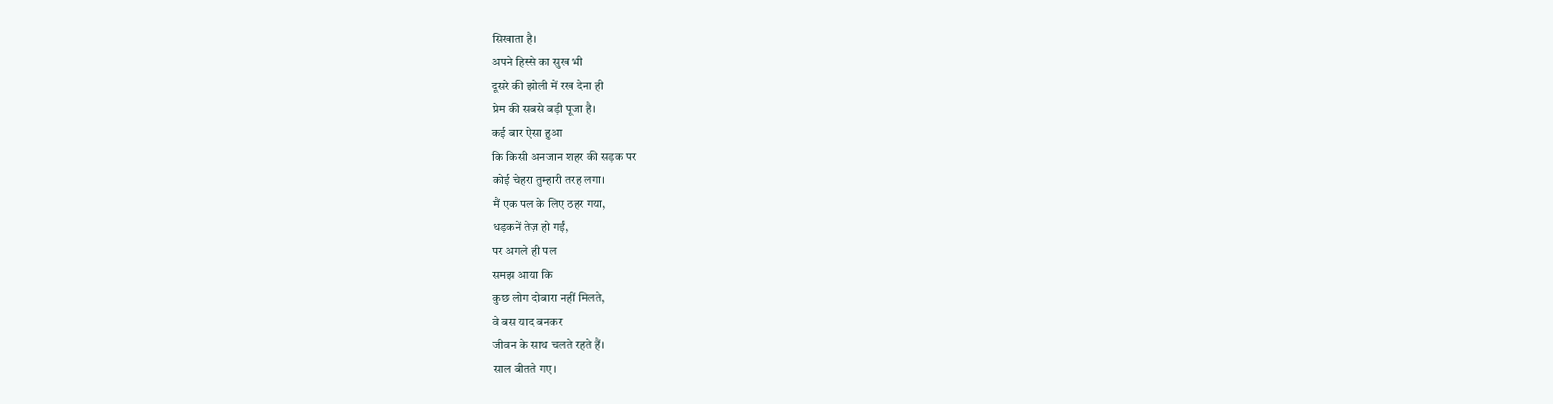सिखाता है।
अपने हिस्से का सुख भी
दूसरे की झोली में रख देना ही
प्रेम की सबसे बड़ी पूजा है।
कई बार ऐसा हुआ
कि किसी अनजान शहर की सड़क पर
कोई चेहरा तुम्हारी तरह लगा।
मैं एक पल के लिए ठहर गया,
धड़कनें तेज़ हो गईं,
पर अगले ही पल
समझ आया कि
कुछ लोग दोबारा नहीं मिलते,
वे बस याद बनकर
जीवन के साथ चलते रहते हैं।
साल बीतते गए।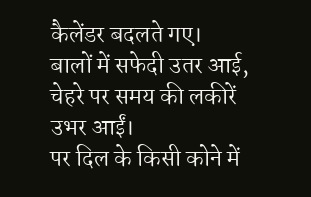कैलेंडर बदलते गए।
बालों में सफेदी उतर आई,
चेहरे पर समय की लकीरें उभर आईं।
पर दिल के किसी कोने में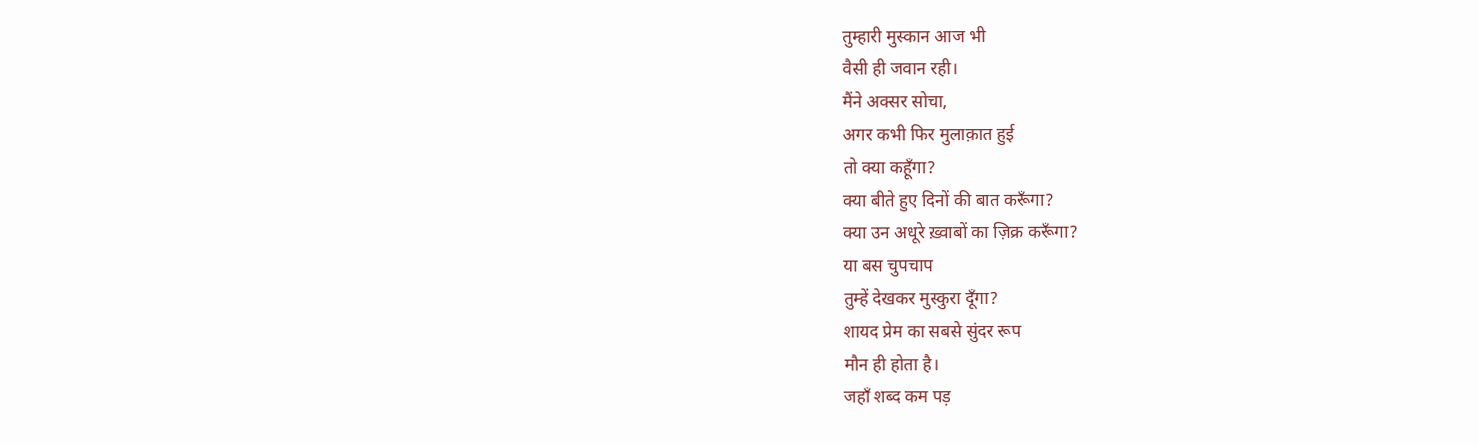तुम्हारी मुस्कान आज भी
वैसी ही जवान रही।
मैंने अक्सर सोचा,
अगर कभी फिर मुलाक़ात हुई
तो क्या कहूँगा?
क्या बीते हुए दिनों की बात करूँगा?
क्या उन अधूरे ख़्वाबों का ज़िक्र करूँगा?
या बस चुपचाप
तुम्हें देखकर मुस्कुरा दूँगा?
शायद प्रेम का सबसे सुंदर रूप
मौन ही होता है।
जहाँ शब्द कम पड़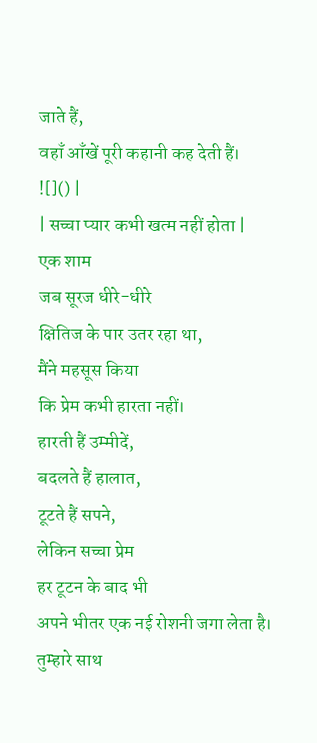जाते हैं,
वहाँ आँखें पूरी कहानी कह देती हैं।
![]() |
| सच्चा प्यार कभी खत्म नहीं होता |
एक शाम
जब सूरज धीरे-धीरे
क्षितिज के पार उतर रहा था,
मैंने महसूस किया
कि प्रेम कभी हारता नहीं।
हारती हैं उम्मीदें,
बदलते हैं हालात,
टूटते हैं सपने,
लेकिन सच्चा प्रेम
हर टूटन के बाद भी
अपने भीतर एक नई रोशनी जगा लेता है।
तुम्हारे साथ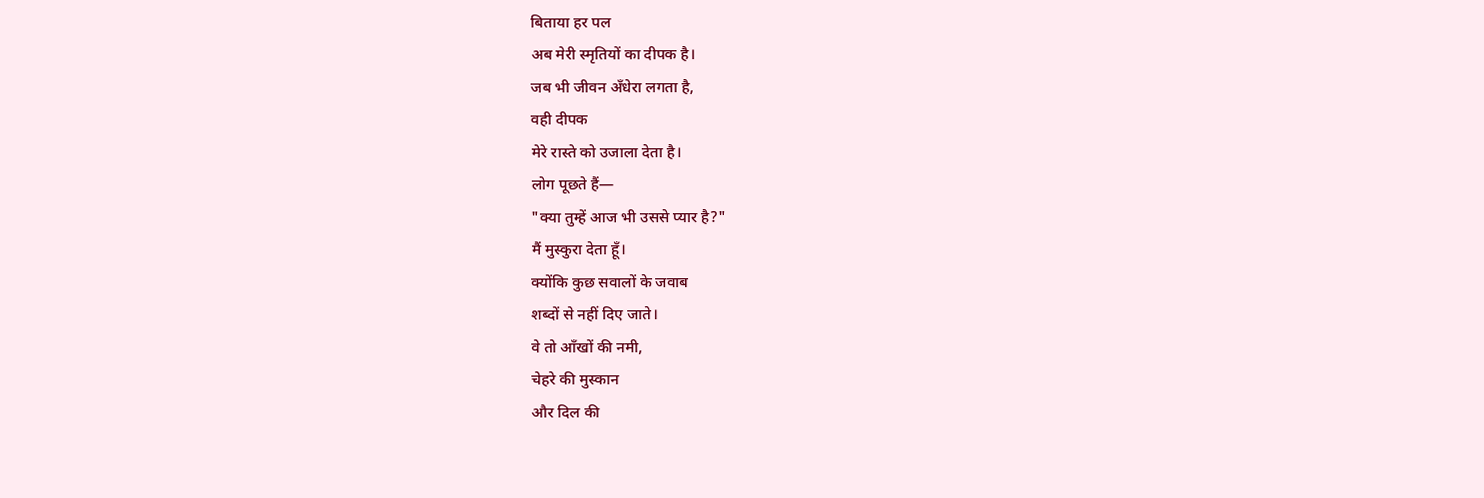बिताया हर पल
अब मेरी स्मृतियों का दीपक है।
जब भी जीवन अँधेरा लगता है,
वही दीपक
मेरे रास्ते को उजाला देता है।
लोग पूछते हैं—
"क्या तुम्हें आज भी उससे प्यार है?"
मैं मुस्कुरा देता हूँ।
क्योंकि कुछ सवालों के जवाब
शब्दों से नहीं दिए जाते।
वे तो आँखों की नमी,
चेहरे की मुस्कान
और दिल की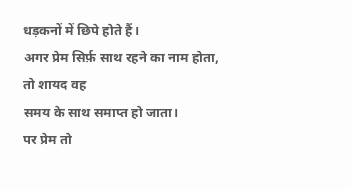धड़कनों में छिपे होते हैं।
अगर प्रेम सिर्फ़ साथ रहने का नाम होता,
तो शायद वह
समय के साथ समाप्त हो जाता।
पर प्रेम तो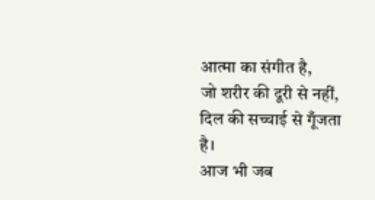आत्मा का संगीत है,
जो शरीर की दूरी से नहीं,
दिल की सच्चाई से गूँजता है।
आज भी जब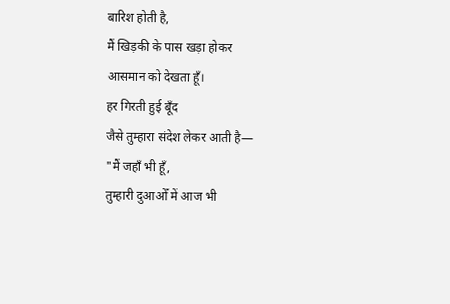बारिश होती है,
मैं खिड़की के पास खड़ा होकर
आसमान को देखता हूँ।
हर गिरती हुई बूँद
जैसे तुम्हारा संदेश लेकर आती है—
"मैं जहाँ भी हूँ,
तुम्हारी दुआओँ में आज भी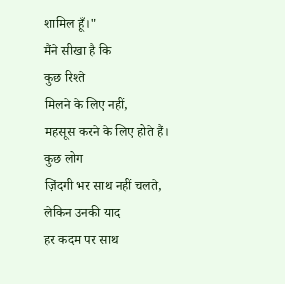शामिल हूँ।"
मैंने सीखा है कि
कुछ रिश्ते
मिलने के लिए नहीं,
महसूस करने के लिए होते हैं।
कुछ लोग
ज़िंदगी भर साथ नहीं चलते,
लेकिन उनकी याद
हर कदम पर साथ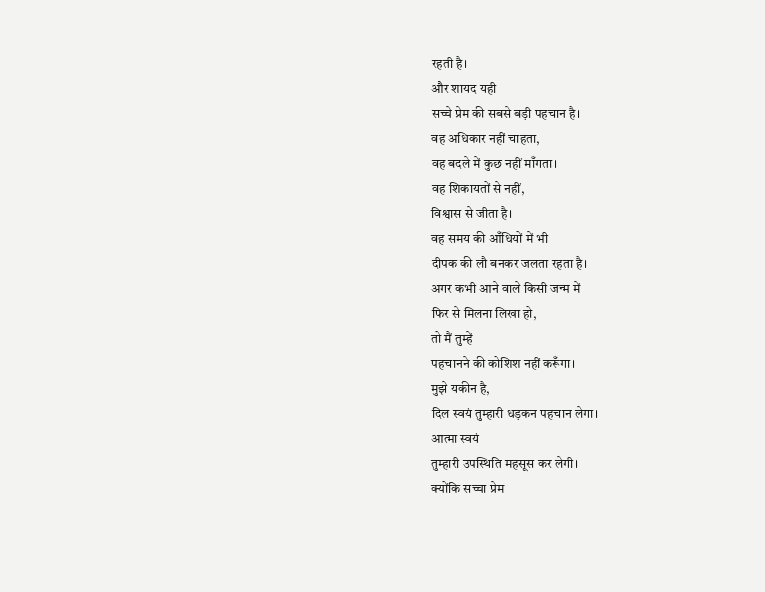रहती है।
और शायद यही
सच्चे प्रेम की सबसे बड़ी पहचान है।
वह अधिकार नहीं चाहता,
वह बदले में कुछ नहीं माँगता।
वह शिकायतों से नहीं,
विश्वास से जीता है।
वह समय की आँधियों में भी
दीपक की लौ बनकर जलता रहता है।
अगर कभी आने वाले किसी जन्म में
फिर से मिलना लिखा हो,
तो मैं तुम्हें
पहचानने की कोशिश नहीं करूँगा।
मुझे यकीन है,
दिल स्वयं तुम्हारी धड़कन पहचान लेगा।
आत्मा स्वयं
तुम्हारी उपस्थिति महसूस कर लेगी।
क्योंकि सच्चा प्रेम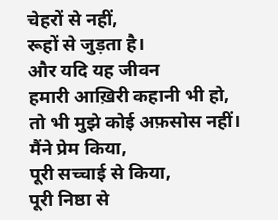चेहरों से नहीं,
रूहों से जुड़ता है।
और यदि यह जीवन
हमारी आख़िरी कहानी भी हो,
तो भी मुझे कोई अफ़सोस नहीं।
मैंने प्रेम किया,
पूरी सच्चाई से किया,
पूरी निष्ठा से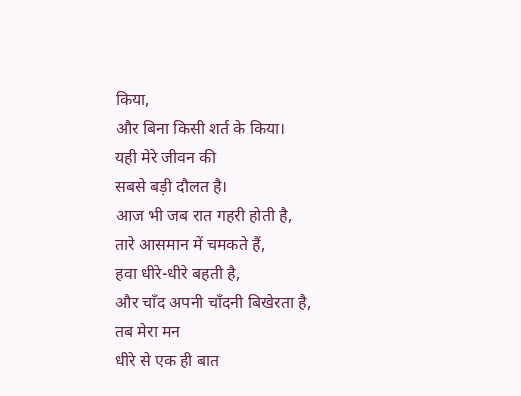किया,
और बिना किसी शर्त के किया।
यही मेरे जीवन की
सबसे बड़ी दौलत है।
आज भी जब रात गहरी होती है,
तारे आसमान में चमकते हैं,
हवा धीरे-धीरे बहती है,
और चाँद अपनी चाँदनी बिखेरता है,
तब मेरा मन
धीरे से एक ही बात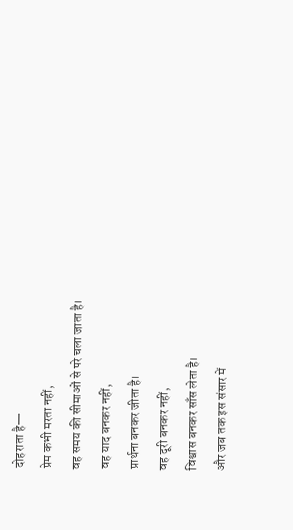दोहराता है—
प्रेम कभी मरता नहीं,
वह समय की सीमाओं से परे चला जाता है।
वह याद बनकर नहीं,
प्रार्थना बनकर जीता है।
वह दूरी बनकर नहीं,
विश्वास बनकर साँस लेता है।
और जब तक इस संसार में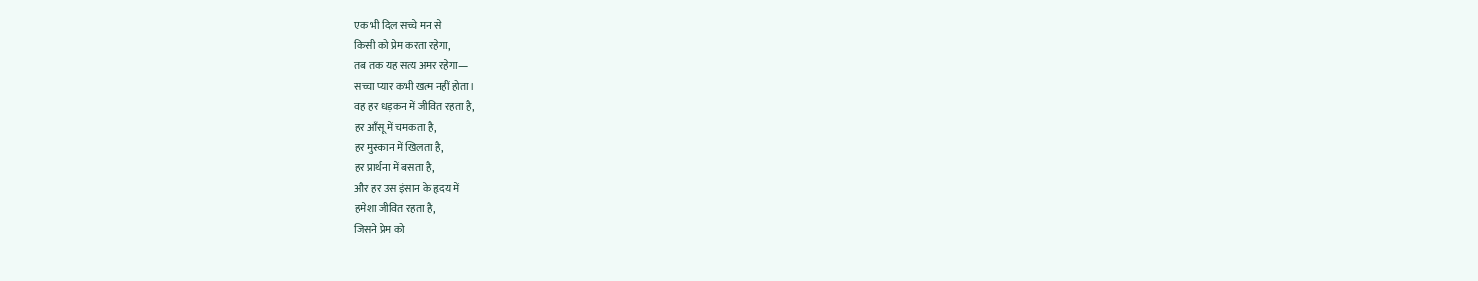एक भी दिल सच्चे मन से
किसी को प्रेम करता रहेगा,
तब तक यह सत्य अमर रहेगा—
सच्चा प्यार कभी खत्म नहीं होता।
वह हर धड़कन में जीवित रहता है,
हर आँसू में चमकता है,
हर मुस्कान में खिलता है,
हर प्रार्थना में बसता है,
और हर उस इंसान के हृदय में
हमेशा जीवित रहता है,
जिसने प्रेम को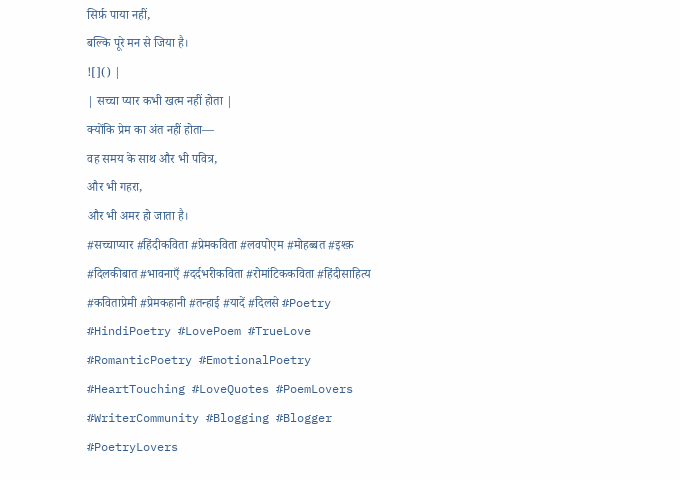सिर्फ़ पाया नहीं,
बल्कि पूरे मन से जिया है।
![]() |
| सच्चा प्यार कभी खत्म नहीं होता |
क्योंकि प्रेम का अंत नहीं होता—
वह समय के साथ और भी पवित्र,
और भी गहरा,
और भी अमर हो जाता है।
#सच्चाप्यार #हिंदीकविता #प्रेमकविता #लवपोएम #मोहब्बत #इश्क़ #दिलकीबात #भावनाएँ #दर्दभरीकविता #रोमांटिककविता #हिंदीसाहित्य #कविताप्रेमी #प्रेमकहानी #तन्हाई #यादें #दिलसे #Poetry #HindiPoetry #LovePoem #TrueLove #RomanticPoetry #EmotionalPoetry #HeartTouching #LoveQuotes #PoemLovers #WriterCommunity #Blogging #Blogger #PoetryLovers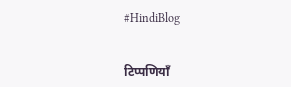#HindiBlog


टिप्पणियाँ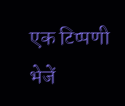एक टिप्पणी भेजें